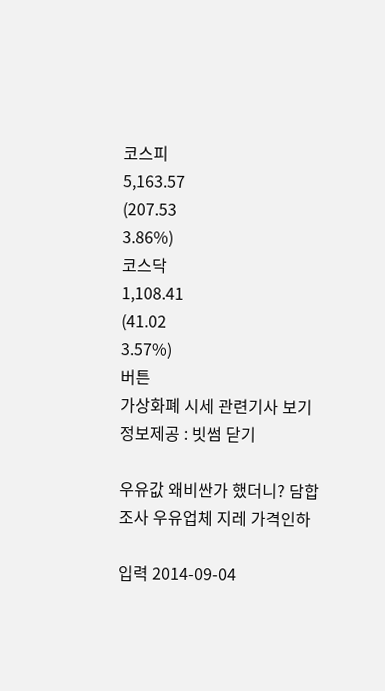코스피
5,163.57
(207.53
3.86%)
코스닥
1,108.41
(41.02
3.57%)
버튼
가상화폐 시세 관련기사 보기
정보제공 : 빗썸 닫기

우유값 왜비싼가 했더니? 담합조사 우유업체 지레 가격인하

입력 2014-09-04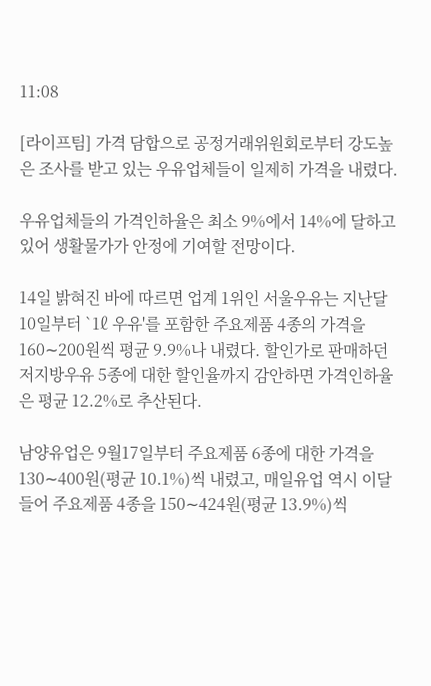11:08

[라이프팀] 가격 담합으로 공정거래위원회로부터 강도높은 조사를 받고 있는 우유업체들이 일제히 가격을 내렸다.

우유업체들의 가격인하율은 최소 9%에서 14%에 달하고 있어 생활물가가 안정에 기여할 전망이다.

14일 밝혀진 바에 따르면 업계 1위인 서울우유는 지난달 10일부터 `1ℓ 우유'를 포함한 주요제품 4종의 가격을 160∼200원씩 평균 9.9%나 내렸다. 할인가로 판매하던 저지방우유 5종에 대한 할인율까지 감안하면 가격인하율은 평균 12.2%로 추산된다.

남양유업은 9월17일부터 주요제품 6종에 대한 가격을 130∼400원(평균 10.1%)씩 내렸고, 매일유업 역시 이달 들어 주요제품 4종을 150∼424원(평균 13.9%)씩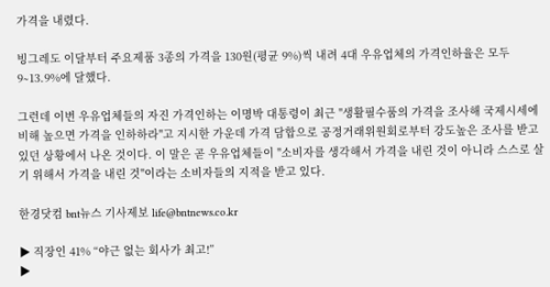가격을 내렸다.

빙그레도 이달부터 주요제품 3종의 가격을 130원(평균 9%)씩 내려 4대 우유업체의 가격인하율은 모두 9∼13.9%에 달했다.

그런데 이번 우유업체들의 자진 가격인하는 이명박 대통령이 최근 "생활필수품의 가격을 조사해 국제시세에 비해 높으면 가격을 인하하라"고 지시한 가운데 가격 담합으로 공정거래위원회로부터 강도높은 조사를 받고 있던 상황에서 나온 것이다. 이 말은 곧 우유업체들이 "소비자를 생각해서 가격을 내린 것이 아니라 스스로 살기 위해서 가격을 내린 것"이라는 소비자들의 지적을 받고 있다.

한경닷컴 bnt뉴스 기사제보 life@bntnews.co.kr

▶ 직장인 41% “야근 없는 회사가 최고!”
▶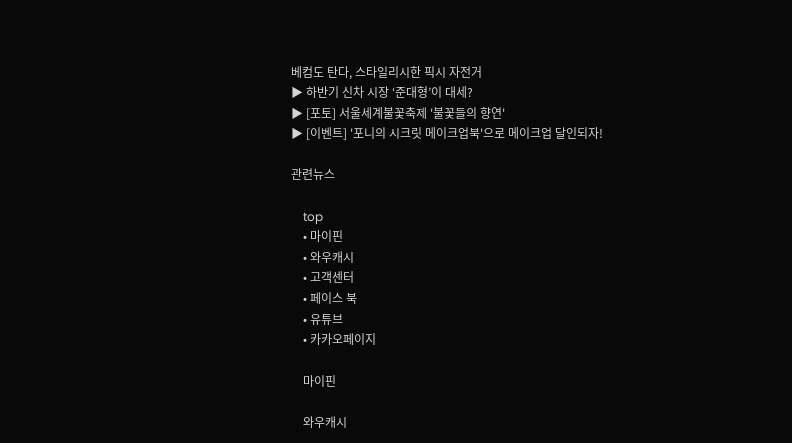베컴도 탄다, 스타일리시한 픽시 자전거
▶ 하반기 신차 시장 ‘준대형’이 대세?
▶ [포토] 서울세계불꽃축제 '불꽃들의 향연'
▶ [이벤트] '포니의 시크릿 메이크업북'으로 메이크업 달인되자!

관련뉴스

    top
    • 마이핀
    • 와우캐시
    • 고객센터
    • 페이스 북
    • 유튜브
    • 카카오페이지

    마이핀

    와우캐시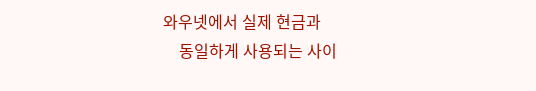와우넷에서 실제 현금과
    동일하게 사용되는 사이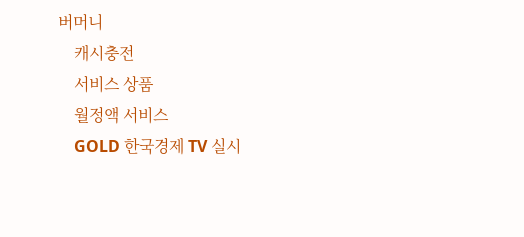버머니
    캐시충전
    서비스 상품
    월정액 서비스
    GOLD 한국경제 TV 실시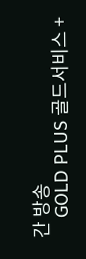간 방송
    GOLD PLUS 골드서비스 +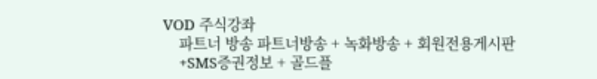VOD 주식강좌
    파트너 방송 파트너방송 + 녹화방송 + 회원전용게시판
    +SMS증권정보 + 골드플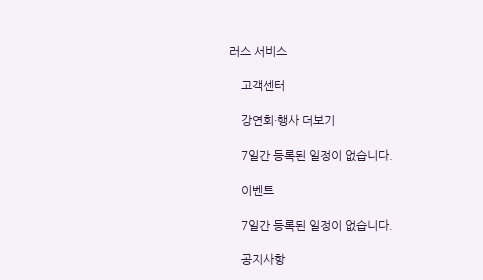러스 서비스

    고객센터

    강연회·행사 더보기

    7일간 등록된 일정이 없습니다.

    이벤트

    7일간 등록된 일정이 없습니다.

    공지사항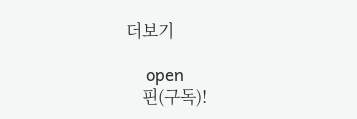더보기

    open
    핀(구독)!